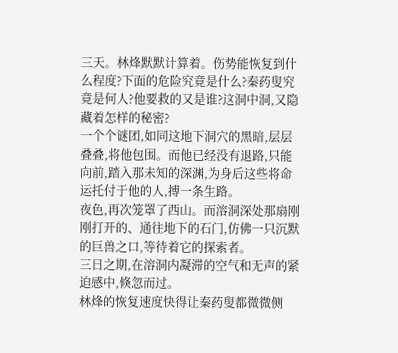三天。林烽默默计算着。伤势能恢复到什么程度?下面的危险究竟是什么?秦药叟究竟是何人?他要救的又是谁?这洞中洞,又隐藏着怎样的秘密?
一个个谜团,如同这地下洞穴的黑暗,层层叠叠,将他包围。而他已经没有退路,只能向前,踏入那未知的深渊,为身后这些将命运托付于他的人,搏一条生路。
夜色,再次笼罩了西山。而溶洞深处那扇刚刚打开的、通往地下的石门,仿佛一只沉默的巨兽之口,等待着它的探索者。
三日之期,在溶洞内凝滞的空气和无声的紧迫感中,倏忽而过。
林烽的恢复速度快得让秦药叟都微微侧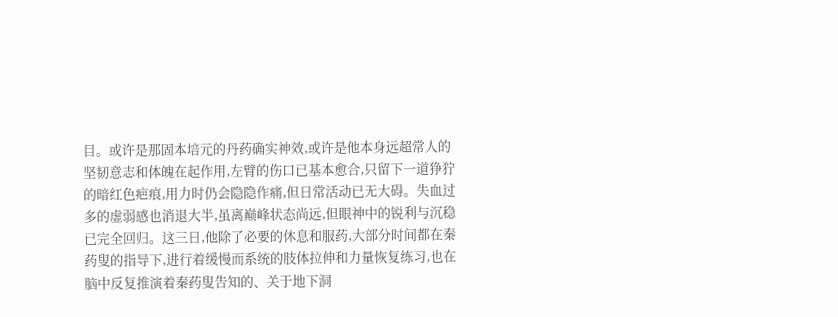目。或许是那固本培元的丹药确实神效,或许是他本身远超常人的坚韧意志和体魄在起作用,左臂的伤口已基本愈合,只留下一道狰狞的暗红色疤痕,用力时仍会隐隐作痛,但日常活动已无大碍。失血过多的虚弱感也消退大半,虽离巅峰状态尚远,但眼神中的锐利与沉稳已完全回归。这三日,他除了必要的休息和服药,大部分时间都在秦药叟的指导下,进行着缓慢而系统的肢体拉伸和力量恢复练习,也在脑中反复推演着秦药叟告知的、关于地下洞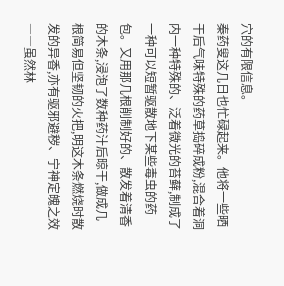穴的有限信息。
秦药叟这几日也忙碌起来。他将一些晒干后气味特殊的药草捣碎成粉,混合着洞内一种特殊的、泛着微光的苔藓,制成了一种可以短暂驱散地下某些毒虫的药包。又用那几根削制好的、散发着清香的木条,浸泡了数种药汁后晾干,做成几根简易但坚韧的火把,明这木条燃烧时散发的异香,亦有驱邪避秽、宁神定魄之效――虽然林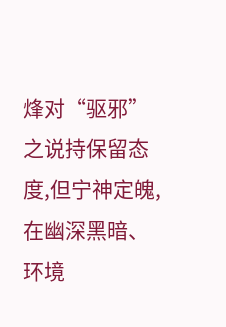烽对“驱邪”之说持保留态度,但宁神定魄,在幽深黑暗、环境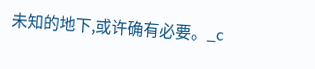未知的地下,或许确有必要。_c